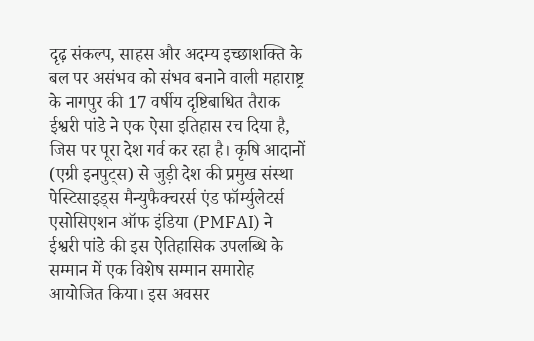दृढ़ संकल्प, साहस और अदम्य इच्छाशक्ति के बल पर असंभव को संभव बनाने वाली महाराष्ट्र के नागपुर की 17 वर्षीय दृष्टिबाधित तैराक ईश्वरी पांडे ने एक ऐसा इतिहास रच दिया है, जिस पर पूरा देश गर्व कर रहा है। कृषि आदानों (एग्री इनपुट्स) से जुड़ी देश की प्रमुख संस्था पेस्टिसाइड्स मैन्युफैक्चरर्स एंड फॉर्म्युलेटर्स एसोसिएशन ऑफ इंडिया (PMFAI) ने ईश्वरी पांडे की इस ऐतिहासिक उपलब्धि के सम्मान में एक विशेष सम्मान समारोह आयोजित किया। इस अवसर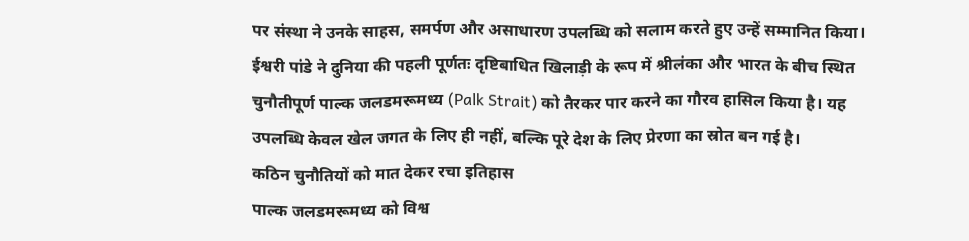पर संस्था ने उनके साहस, समर्पण और असाधारण उपलब्धि को सलाम करते हुए उन्हें सम्मानित किया।
ईश्वरी पांडे ने दुनिया की पहली पूर्णतः दृष्टिबाधित खिलाड़ी के रूप में श्रीलंका और भारत के बीच स्थित चुनौतीपूर्ण पाल्क जलडमरूमध्य (Palk Strait) को तैरकर पार करने का गौरव हासिल किया है। यह उपलब्धि केवल खेल जगत के लिए ही नहीं, बल्कि पूरे देश के लिए प्रेरणा का स्रोत बन गई है।
कठिन चुनौतियों को मात देकर रचा इतिहास
पाल्क जलडमरूमध्य को विश्व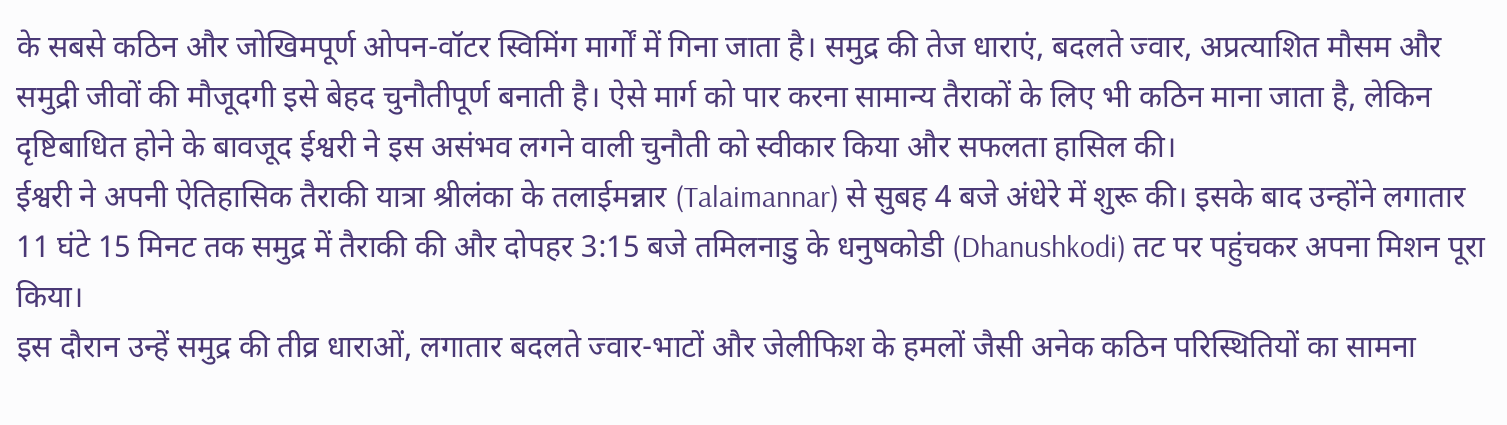के सबसे कठिन और जोखिमपूर्ण ओपन-वॉटर स्विमिंग मार्गों में गिना जाता है। समुद्र की तेज धाराएं, बदलते ज्वार, अप्रत्याशित मौसम और समुद्री जीवों की मौजूदगी इसे बेहद चुनौतीपूर्ण बनाती है। ऐसे मार्ग को पार करना सामान्य तैराकों के लिए भी कठिन माना जाता है, लेकिन दृष्टिबाधित होने के बावजूद ईश्वरी ने इस असंभव लगने वाली चुनौती को स्वीकार किया और सफलता हासिल की।
ईश्वरी ने अपनी ऐतिहासिक तैराकी यात्रा श्रीलंका के तलाईमन्नार (Talaimannar) से सुबह 4 बजे अंधेरे में शुरू की। इसके बाद उन्होंने लगातार 11 घंटे 15 मिनट तक समुद्र में तैराकी की और दोपहर 3:15 बजे तमिलनाडु के धनुषकोडी (Dhanushkodi) तट पर पहुंचकर अपना मिशन पूरा किया।
इस दौरान उन्हें समुद्र की तीव्र धाराओं, लगातार बदलते ज्वार-भाटों और जेलीफिश के हमलों जैसी अनेक कठिन परिस्थितियों का सामना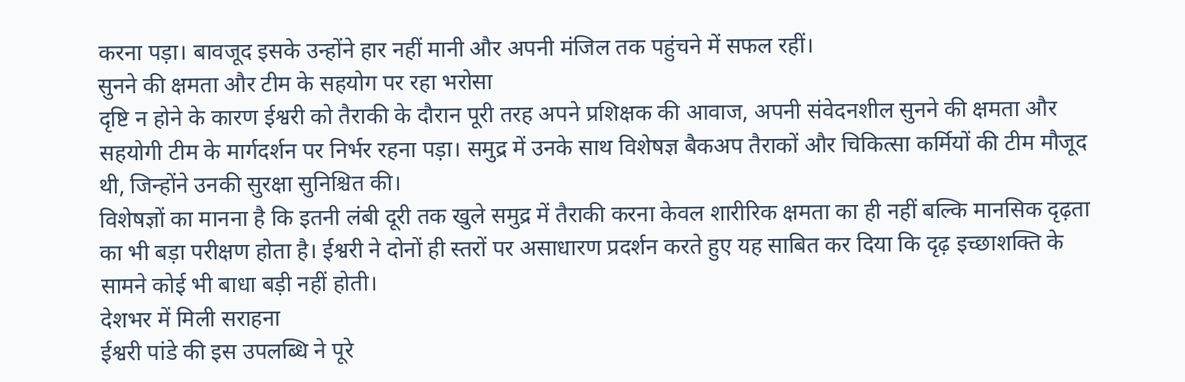करना पड़ा। बावजूद इसके उन्होंने हार नहीं मानी और अपनी मंजिल तक पहुंचने में सफल रहीं।
सुनने की क्षमता और टीम के सहयोग पर रहा भरोसा
दृष्टि न होने के कारण ईश्वरी को तैराकी के दौरान पूरी तरह अपने प्रशिक्षक की आवाज, अपनी संवेदनशील सुनने की क्षमता और सहयोगी टीम के मार्गदर्शन पर निर्भर रहना पड़ा। समुद्र में उनके साथ विशेषज्ञ बैकअप तैराकों और चिकित्सा कर्मियों की टीम मौजूद थी, जिन्होंने उनकी सुरक्षा सुनिश्चित की।
विशेषज्ञों का मानना है कि इतनी लंबी दूरी तक खुले समुद्र में तैराकी करना केवल शारीरिक क्षमता का ही नहीं बल्कि मानसिक दृढ़ता का भी बड़ा परीक्षण होता है। ईश्वरी ने दोनों ही स्तरों पर असाधारण प्रदर्शन करते हुए यह साबित कर दिया कि दृढ़ इच्छाशक्ति के सामने कोई भी बाधा बड़ी नहीं होती।
देशभर में मिली सराहना
ईश्वरी पांडे की इस उपलब्धि ने पूरे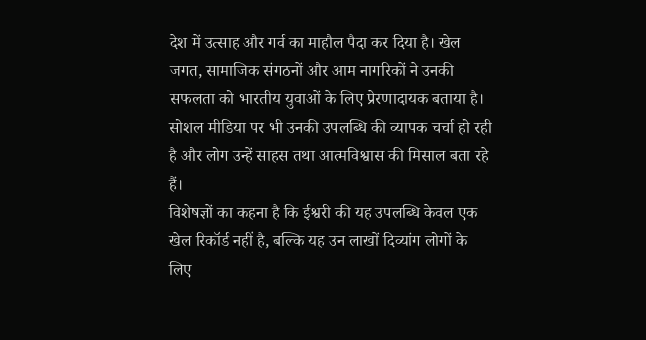देश में उत्साह और गर्व का माहौल पैदा कर दिया है। खेल जगत, सामाजिक संगठनों और आम नागरिकों ने उनकी सफलता को भारतीय युवाओं के लिए प्रेरणादायक बताया है। सोशल मीडिया पर भी उनकी उपलब्धि की व्यापक चर्चा हो रही है और लोग उन्हें साहस तथा आत्मविश्वास की मिसाल बता रहे हैं।
विशेषज्ञों का कहना है कि ईश्वरी की यह उपलब्धि केवल एक खेल रिकॉर्ड नहीं है, बल्कि यह उन लाखों दिव्यांग लोगों के लिए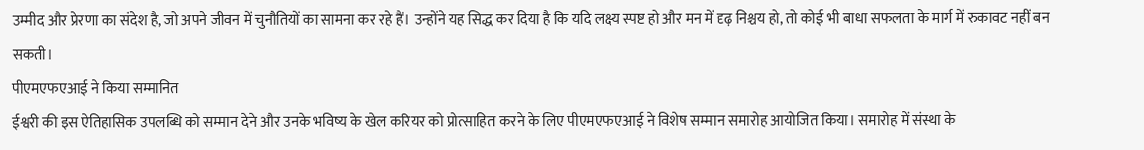उम्मीद और प्रेरणा का संदेश है, जो अपने जीवन में चुनौतियों का सामना कर रहे हैं। उन्होंने यह सिद्ध कर दिया है कि यदि लक्ष्य स्पष्ट हो और मन में दृढ़ निश्चय हो, तो कोई भी बाधा सफलता के मार्ग में रुकावट नहीं बन सकती।
पीएमएफएआई ने किया सम्मानित
ईश्वरी की इस ऐतिहासिक उपलब्धि को सम्मान देने और उनके भविष्य के खेल करियर को प्रोत्साहित करने के लिए पीएमएफएआई ने विशेष सम्मान समारोह आयोजित किया। समारोह में संस्था के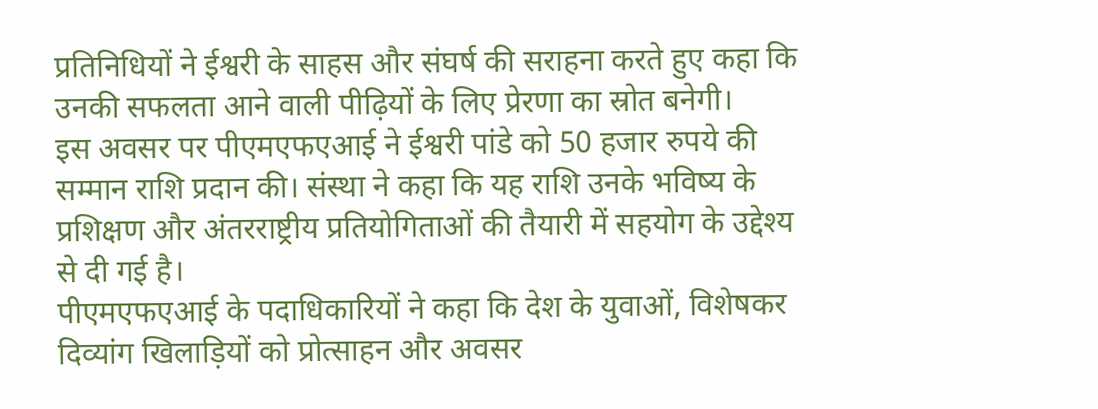प्रतिनिधियों ने ईश्वरी के साहस और संघर्ष की सराहना करते हुए कहा कि उनकी सफलता आने वाली पीढ़ियों के लिए प्रेरणा का स्रोत बनेगी।
इस अवसर पर पीएमएफएआई ने ईश्वरी पांडे को 50 हजार रुपये की सम्मान राशि प्रदान की। संस्था ने कहा कि यह राशि उनके भविष्य के प्रशिक्षण और अंतरराष्ट्रीय प्रतियोगिताओं की तैयारी में सहयोग के उद्देश्य से दी गई है।
पीएमएफएआई के पदाधिकारियों ने कहा कि देश के युवाओं, विशेषकर दिव्यांग खिलाड़ियों को प्रोत्साहन और अवसर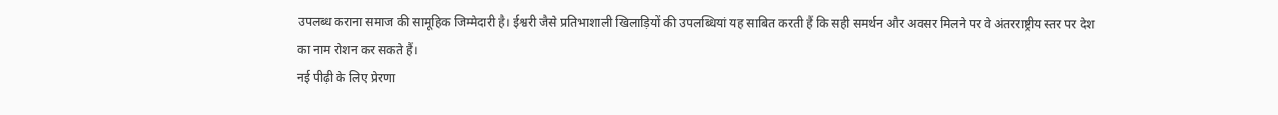उपलब्ध कराना समाज की सामूहिक जिम्मेदारी है। ईश्वरी जैसे प्रतिभाशाली खिलाड़ियों की उपलब्धियां यह साबित करती हैं कि सही समर्थन और अवसर मिलने पर वे अंतरराष्ट्रीय स्तर पर देश का नाम रोशन कर सकते हैं।
नई पीढ़ी के लिए प्रेरणा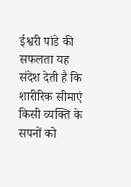ईश्वरी पांडे की सफलता यह संदेश देती है कि शारीरिक सीमाएं किसी व्यक्ति के सपनों को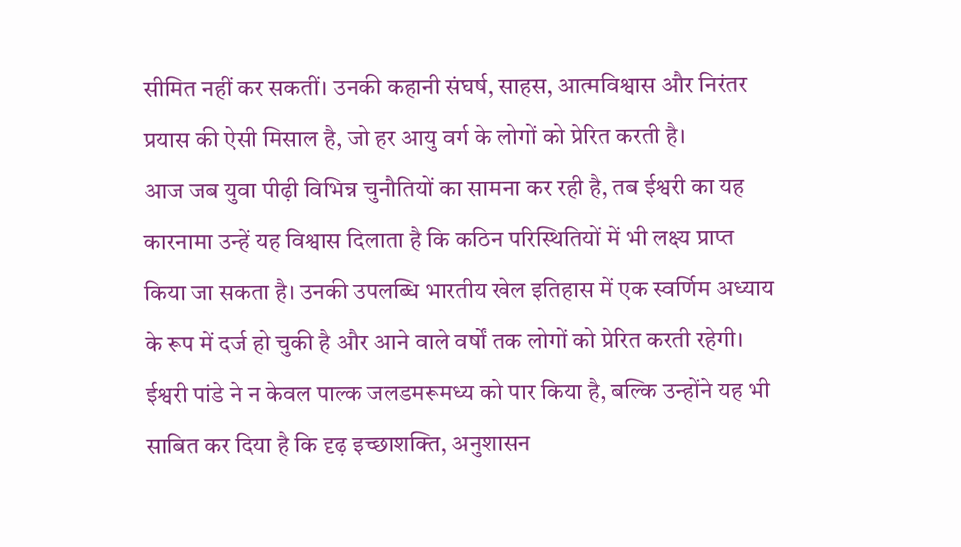सीमित नहीं कर सकतीं। उनकी कहानी संघर्ष, साहस, आत्मविश्वास और निरंतर प्रयास की ऐसी मिसाल है, जो हर आयु वर्ग के लोगों को प्रेरित करती है।
आज जब युवा पीढ़ी विभिन्न चुनौतियों का सामना कर रही है, तब ईश्वरी का यह कारनामा उन्हें यह विश्वास दिलाता है कि कठिन परिस्थितियों में भी लक्ष्य प्राप्त किया जा सकता है। उनकी उपलब्धि भारतीय खेल इतिहास में एक स्वर्णिम अध्याय के रूप में दर्ज हो चुकी है और आने वाले वर्षों तक लोगों को प्रेरित करती रहेगी।
ईश्वरी पांडे ने न केवल पाल्क जलडमरूमध्य को पार किया है, बल्कि उन्होंने यह भी साबित कर दिया है कि दृढ़ इच्छाशक्ति, अनुशासन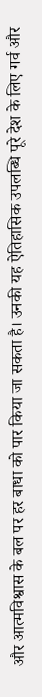और आत्मविश्वास के बल पर हर बाधा को पार किया जा सकता है। उनकी यह ऐतिहासिक उपलब्धि पूरे देश के लिए गर्व और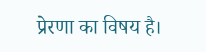प्रेरणा का विषय है।